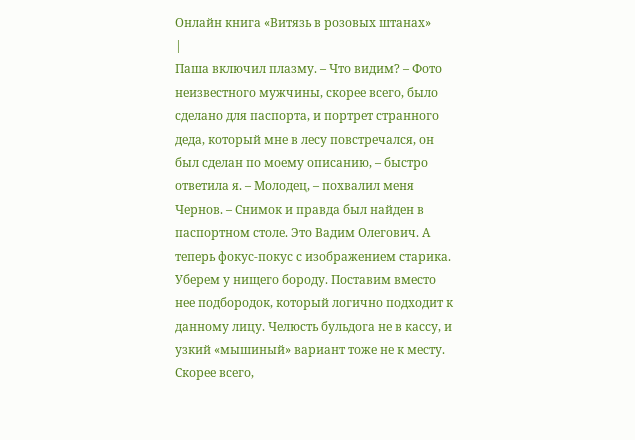Онлайн книга «Витязь в розовых штанах»
|
Паша включил плазму. – Что видим? – Фото неизвестного мужчины, скорее всего, было сделано для паспорта, и портрет странного деда, который мне в лесу повстречался, он был сделан по моему описанию, – быстро ответила я. – Молодец, – похвалил меня Чернов. – Снимок и правда был найден в паспортном столе. Это Вадим Олегович. А теперь фокус-покус с изображением старика. Уберем у нищего бороду. Поставим вместо нее подбородок, который логично подходит к данному лицу. Челюсть бульдога не в кассу, и узкий «мышиный» вариант тоже не к месту. Скорее всего,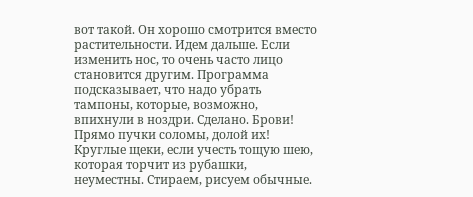вот такой. Он хорошо смотрится вместо растительности. Идем дальше. Если изменить нос, то очень часто лицо становится другим. Программа подсказывает, что надо убрать тампоны, которые, возможно, впихнули в ноздри. Сделано. Брови! Прямо пучки соломы, долой их! Круглые щеки, если учесть тощую шею, которая торчит из рубашки, неуместны. Стираем, рисуем обычные.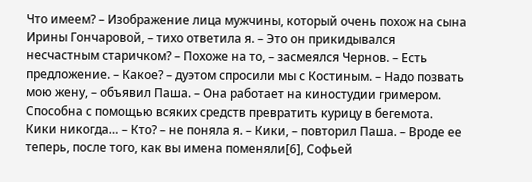Что имеем? – Изображение лица мужчины, который очень похож на сына Ирины Гончаровой, – тихо ответила я. – Это он прикидывался несчастным старичком? – Похоже на то, – засмеялся Чернов. – Есть предложение. – Какое? – дуэтом спросили мы с Костиным. – Надо позвать мою жену, – объявил Паша. – Она работает на киностудии гримером. Способна с помощью всяких средств превратить курицу в бегемота. Кики никогда… – Кто? – не поняла я. – Кики, – повторил Паша. – Вроде ее теперь, после того, как вы имена поменяли[6], Софьей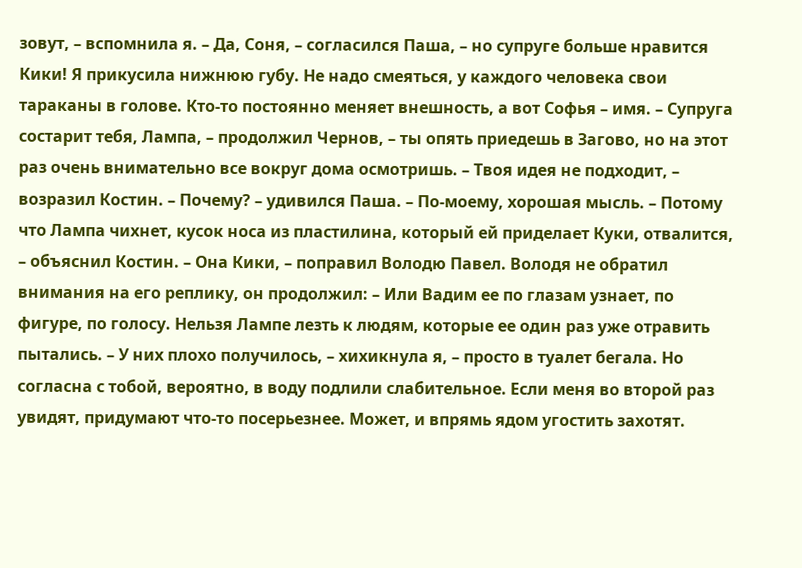зовут, – вспомнила я. – Да, Соня, – согласился Паша, – но супруге больше нравится Кики! Я прикусила нижнюю губу. Не надо смеяться, у каждого человека свои тараканы в голове. Кто-то постоянно меняет внешность, а вот Софья – имя. – Супруга состарит тебя, Лампа, – продолжил Чернов, – ты опять приедешь в Загово, но на этот раз очень внимательно все вокруг дома осмотришь. – Твоя идея не подходит, – возразил Костин. – Почему? – удивился Паша. – По-моему, хорошая мысль. – Потому что Лампа чихнет, кусок носа из пластилина, который ей приделает Куки, отвалится, – объяснил Костин. – Она Кики, – поправил Володю Павел. Володя не обратил внимания на его реплику, он продолжил: – Или Вадим ее по глазам узнает, по фигуре, по голосу. Нельзя Лампе лезть к людям, которые ее один раз уже отравить пытались. – У них плохо получилось, – хихикнула я, – просто в туалет бегала. Но согласна с тобой, вероятно, в воду подлили слабительное. Если меня во второй раз увидят, придумают что-то посерьезнее. Может, и впрямь ядом угостить захотят.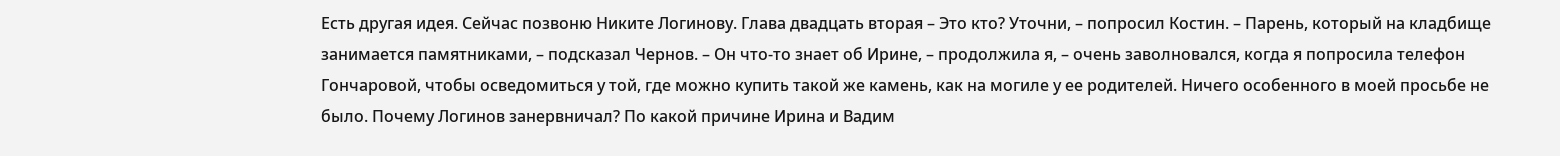Есть другая идея. Сейчас позвоню Никите Логинову. Глава двадцать вторая – Это кто? Уточни, – попросил Костин. – Парень, который на кладбище занимается памятниками, – подсказал Чернов. – Он что-то знает об Ирине, – продолжила я, – очень заволновался, когда я попросила телефон Гончаровой, чтобы осведомиться у той, где можно купить такой же камень, как на могиле у ее родителей. Ничего особенного в моей просьбе не было. Почему Логинов занервничал? По какой причине Ирина и Вадим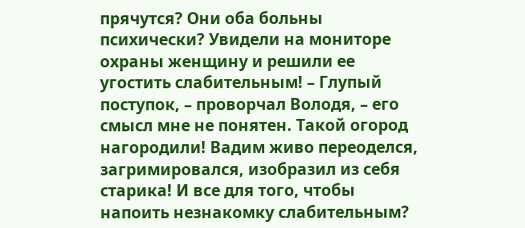прячутся? Они оба больны психически? Увидели на мониторе охраны женщину и решили ее угостить слабительным! – Глупый поступок, – проворчал Володя, – его смысл мне не понятен. Такой огород нагородили! Вадим живо переоделся, загримировался, изобразил из себя старика! И все для того, чтобы напоить незнакомку слабительным?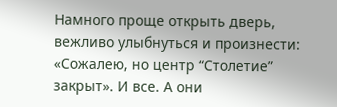Намного проще открыть дверь, вежливо улыбнуться и произнести: «Сожалею, но центр “Столетие” закрыт». И все. А они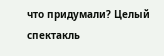что придумали? Целый спектакль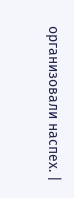организовали наспех. |